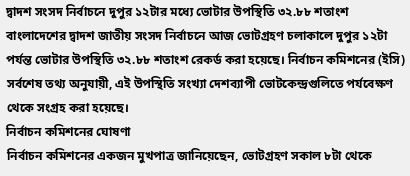দ্বাদশ সংসদ নির্বাচনে দুপুর ১২টার মধ্যে ভোটার উপস্থিতি ৩২.৮৮ শতাংশ
বাংলাদেশের দ্বাদশ জাতীয় সংসদ নির্বাচনে আজ ভোটগ্রহণ চলাকালে দুপুর ১২টা পর্যন্ত ভোটার উপস্থিতি ৩২.৮৮ শতাংশ রেকর্ড করা হয়েছে। নির্বাচন কমিশনের (ইসি) সর্বশেষ তথ্য অনুযায়ী, এই উপস্থিতি সংখ্যা দেশব্যাপী ভোটকেন্দ্রগুলিতে পর্যবেক্ষণ থেকে সংগ্রহ করা হয়েছে।
নির্বাচন কমিশনের ঘোষণা
নির্বাচন কমিশনের একজন মুখপাত্র জানিয়েছেন, ভোটগ্রহণ সকাল ৮টা থেকে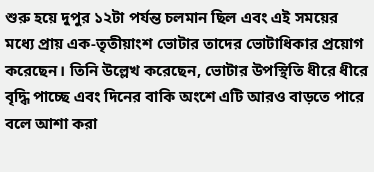শুরু হয়ে দুপুর ১২টা পর্যন্ত চলমান ছিল এবং এই সময়ের মধ্যে প্রায় এক-তৃতীয়াংশ ভোটার তাদের ভোটাধিকার প্রয়োগ করেছেন। তিনি উল্লেখ করেছেন, ভোটার উপস্থিতি ধীরে ধীরে বৃদ্ধি পাচ্ছে এবং দিনের বাকি অংশে এটি আরও বাড়তে পারে বলে আশা করা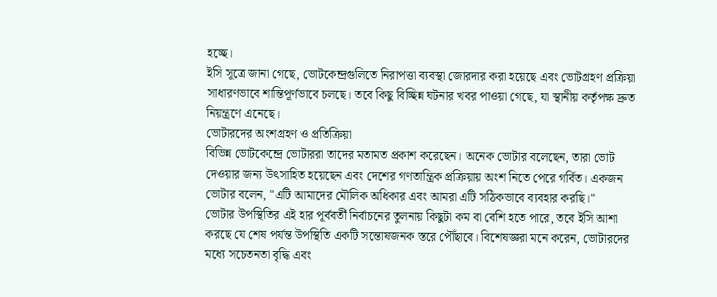হচ্ছে।
ইসি সূত্রে জানা গেছে, ভোটকেন্দ্রগুলিতে নিরাপত্তা ব্যবস্থা জোরদার করা হয়েছে এবং ভোটগ্রহণ প্রক্রিয়া সাধারণভাবে শান্তিপূর্ণভাবে চলছে। তবে কিছু বিচ্ছিন্ন ঘটনার খবর পাওয়া গেছে, যা স্থানীয় কর্তৃপক্ষ দ্রুত নিয়ন্ত্রণে এনেছে।
ভোটারদের অংশগ্রহণ ও প্রতিক্রিয়া
বিভিন্ন ভোটকেন্দ্রে ভোটাররা তাদের মতামত প্রকাশ করেছেন। অনেক ভোটার বলেছেন, তারা ভোট দেওয়ার জন্য উৎসাহিত হয়েছেন এবং দেশের গণতান্ত্রিক প্রক্রিয়ায় অংশ নিতে পেরে গর্বিত। একজন ভোটার বলেন, "এটি আমাদের মৌলিক অধিকার এবং আমরা এটি সঠিকভাবে ব্যবহার করছি।"
ভোটার উপস্থিতির এই হার পূর্ববর্তী নির্বাচনের তুলনায় কিছুটা কম বা বেশি হতে পারে, তবে ইসি আশা করছে যে শেষ পর্যন্ত উপস্থিতি একটি সন্তোষজনক স্তরে পৌঁছাবে। বিশেষজ্ঞরা মনে করেন, ভোটারদের মধ্যে সচেতনতা বৃদ্ধি এবং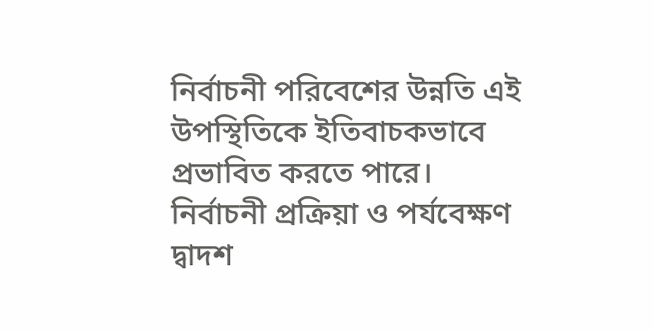নির্বাচনী পরিবেশের উন্নতি এই উপস্থিতিকে ইতিবাচকভাবে প্রভাবিত করতে পারে।
নির্বাচনী প্রক্রিয়া ও পর্যবেক্ষণ
দ্বাদশ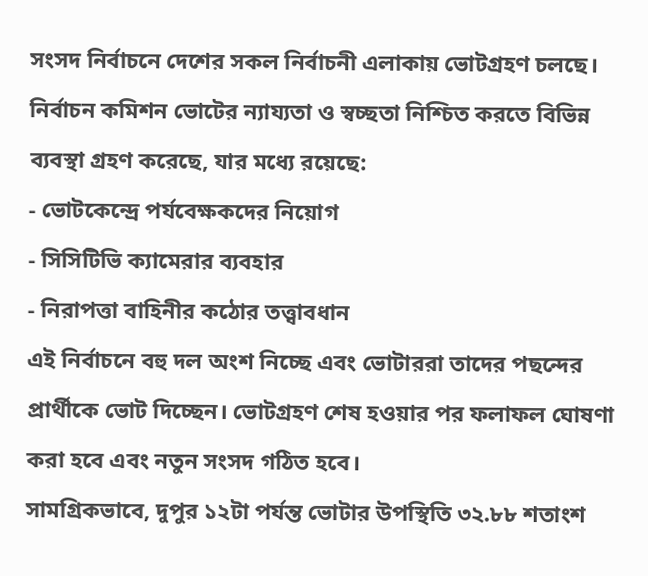সংসদ নির্বাচনে দেশের সকল নির্বাচনী এলাকায় ভোটগ্রহণ চলছে। নির্বাচন কমিশন ভোটের ন্যায্যতা ও স্বচ্ছতা নিশ্চিত করতে বিভিন্ন ব্যবস্থা গ্রহণ করেছে, যার মধ্যে রয়েছে:
- ভোটকেন্দ্রে পর্যবেক্ষকদের নিয়োগ
- সিসিটিভি ক্যামেরার ব্যবহার
- নিরাপত্তা বাহিনীর কঠোর তত্ত্বাবধান
এই নির্বাচনে বহু দল অংশ নিচ্ছে এবং ভোটাররা তাদের পছন্দের প্রার্থীকে ভোট দিচ্ছেন। ভোটগ্রহণ শেষ হওয়ার পর ফলাফল ঘোষণা করা হবে এবং নতুন সংসদ গঠিত হবে।
সামগ্রিকভাবে, দুপুর ১২টা পর্যন্ত ভোটার উপস্থিতি ৩২.৮৮ শতাংশ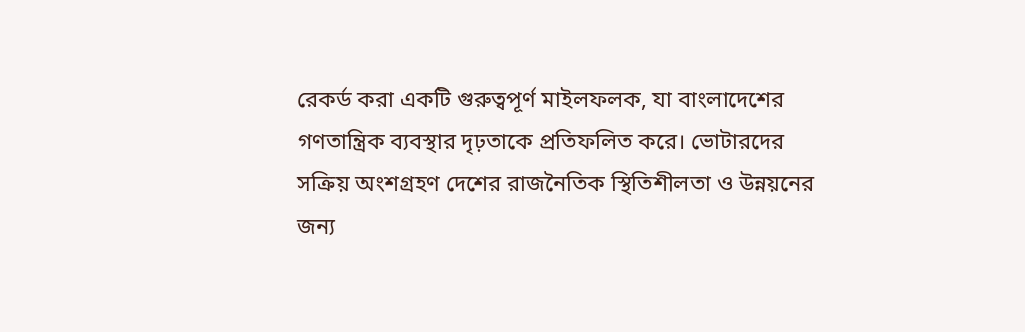রেকর্ড করা একটি গুরুত্বপূর্ণ মাইলফলক, যা বাংলাদেশের গণতান্ত্রিক ব্যবস্থার দৃঢ়তাকে প্রতিফলিত করে। ভোটারদের সক্রিয় অংশগ্রহণ দেশের রাজনৈতিক স্থিতিশীলতা ও উন্নয়নের জন্য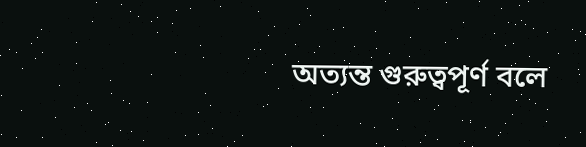অত্যন্ত গুরুত্বপূর্ণ বলে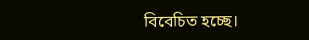বিবেচিত হচ্ছে।